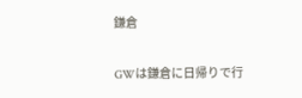鎌倉

GWは鎌倉に日帰りで行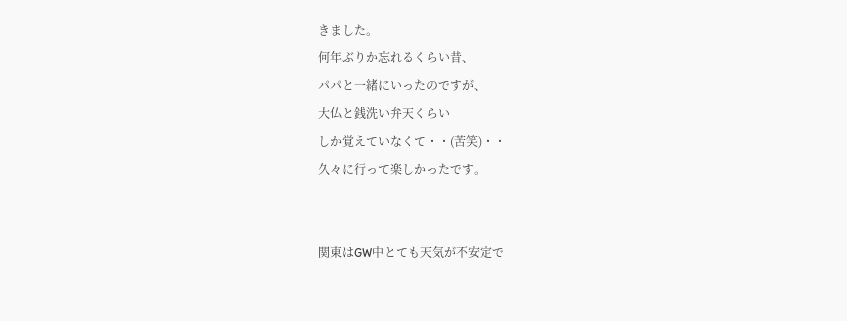きました。
何年ぶりか忘れるくらい昔、
パパと一緒にいったのですが、
大仏と銭洗い弁天くらい
しか覚えていなくて・・(苦笑)・・
久々に行って楽しかったです。


関東はGW中とても天気が不安定で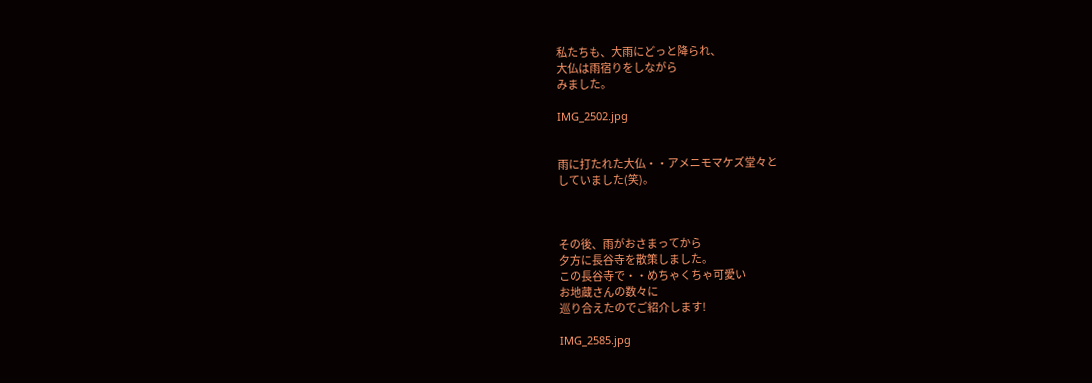私たちも、大雨にどっと降られ、
大仏は雨宿りをしながら
みました。

IMG_2502.jpg


雨に打たれた大仏・・アメニモマケズ堂々と
していました(笑)。



その後、雨がおさまってから
夕方に長谷寺を散策しました。
この長谷寺で・・めちゃくちゃ可愛い
お地蔵さんの数々に
巡り合えたのでご紹介します!

IMG_2585.jpg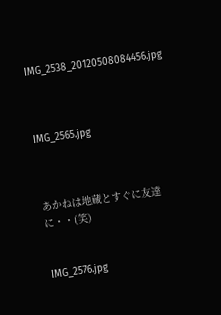IMG_2538_20120508084456.jpg



IMG_2565.jpg



あかねは地蔵とすぐに友達に・・(笑)


IMG_2576.jpg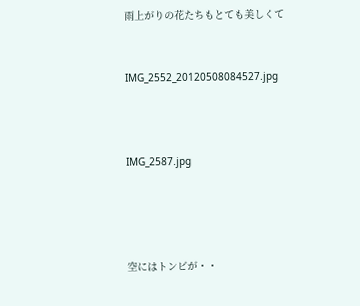雨上がりの花たちもとても美しくて


IMG_2552_20120508084527.jpg



IMG_2587.jpg




空にはトンビが・・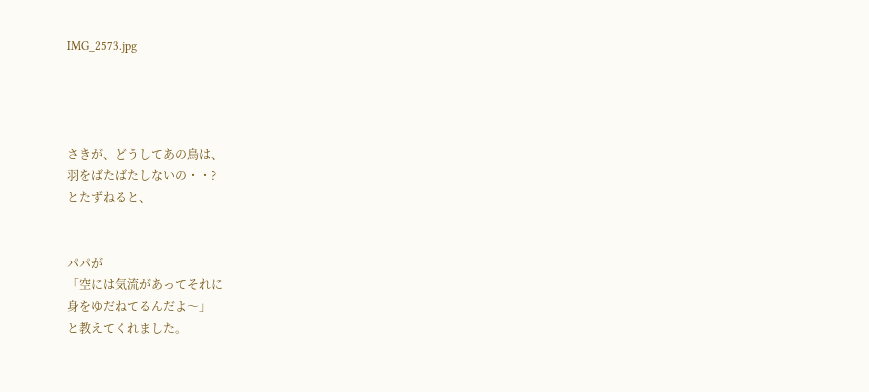IMG_2573.jpg




さきが、どうしてあの鳥は、
羽をばたばたしないの・・?
とたずねると、


パパが
「空には気流があってそれに
身をゆだねてるんだよ〜」
と教えてくれました。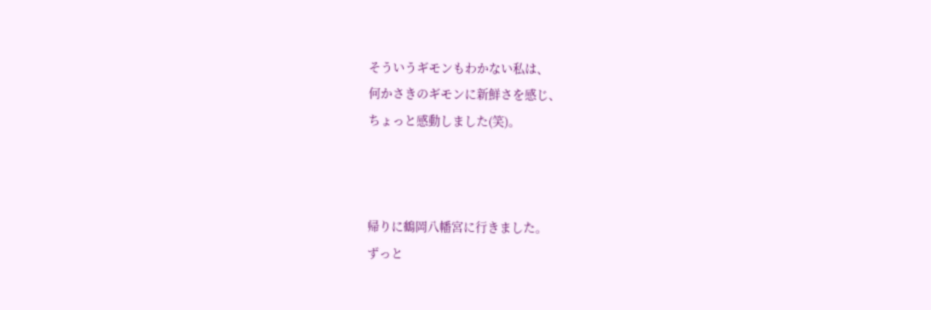そういうギモンもわかない私は、
何かさきのギモンに新鮮さを感じ、
ちょっと感動しました(笑)。



帰りに鶴岡八幡宮に行きました。
ずっと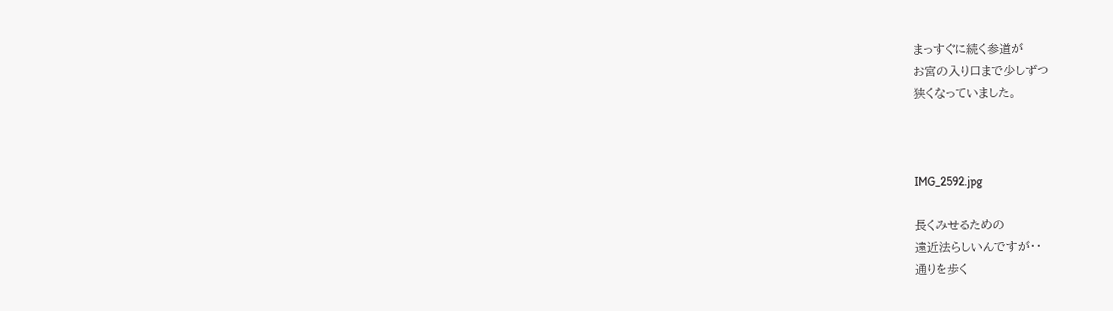まっすぐに続く参道が
お宮の入り口まで少しずつ
狭くなっていました。



IMG_2592.jpg

長くみせるための
遠近法らしいんですが・・
通りを歩く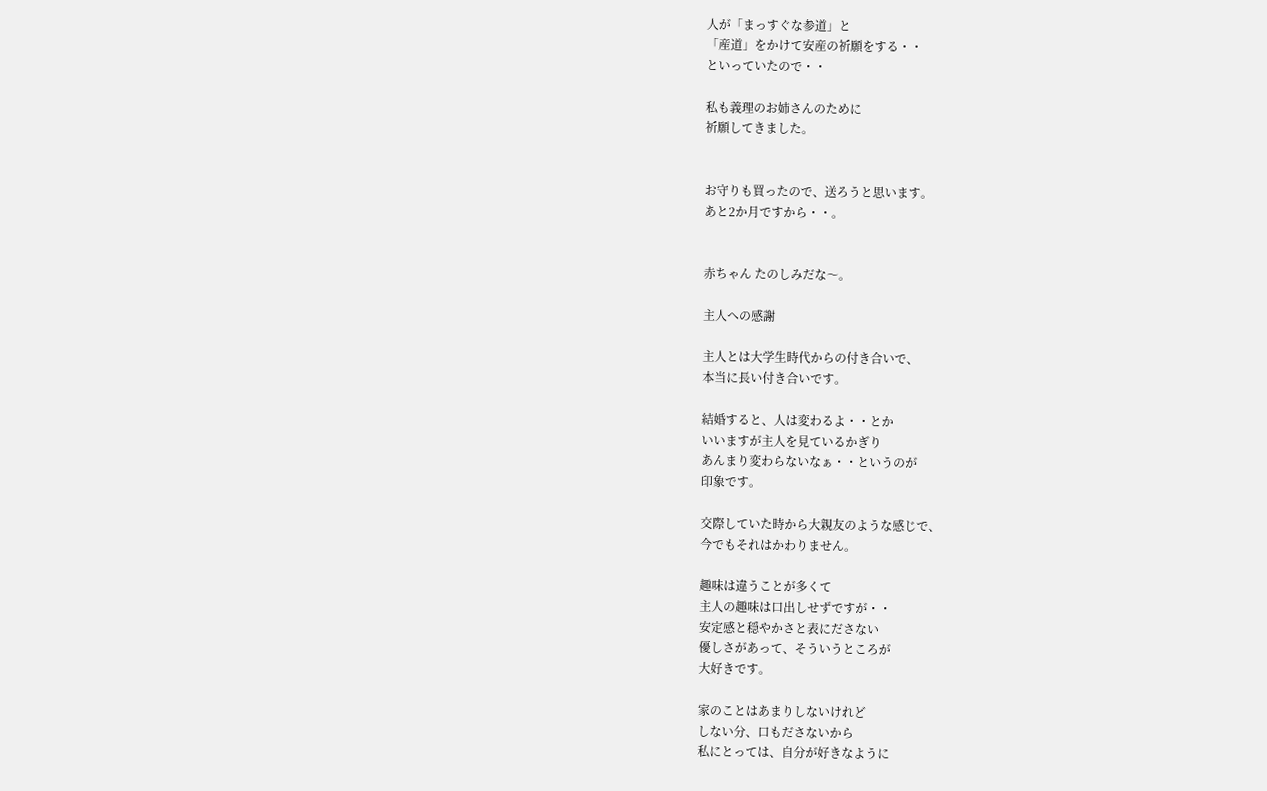人が「まっすぐな参道」と
「産道」をかけて安産の祈願をする・・
といっていたので・・

私も義理のお姉さんのために
祈願してきました。


お守りも買ったので、送ろうと思います。
あと2か月ですから・・。


赤ちゃん たのしみだな〜。

主人への感謝

主人とは大学生時代からの付き合いで、
本当に長い付き合いです。

結婚すると、人は変わるよ・・とか
いいますが主人を見ているかぎり
あんまり変わらないなぁ・・というのが
印象です。

交際していた時から大親友のような感じで、
今でもそれはかわりません。

趣味は違うことが多くて
主人の趣味は口出しせずですが・・
安定感と穏やかさと表にださない
優しさがあって、そういうところが
大好きです。

家のことはあまりしないけれど
しない分、口もださないから
私にとっては、自分が好きなように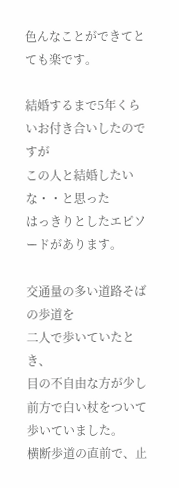色んなことができてとても楽です。

結婚するまで5年くらいお付き合いしたのですが
この人と結婚したいな・・と思った
はっきりとしたエピソードがあります。

交通量の多い道路そばの歩道を
二人で歩いていたとき、
目の不自由な方が少し前方で白い杖をついて
歩いていました。
横断歩道の直前で、止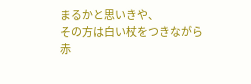まるかと思いきや、
その方は白い杖をつきながら
赤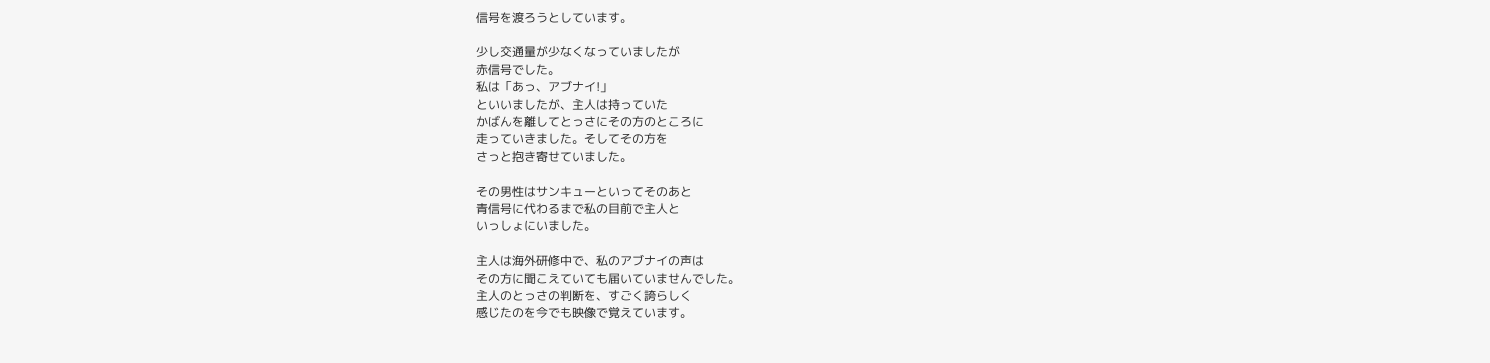信号を渡ろうとしています。

少し交通量が少なくなっていましたが
赤信号でした。
私は「あっ、アブナイ!」
といいましたが、主人は持っていた
かばんを離してとっさにその方のところに
走っていきました。そしてその方を
さっと抱き寄せていました。

その男性はサンキューといってそのあと
青信号に代わるまで私の目前で主人と
いっしょにいました。

主人は海外研修中で、私のアブナイの声は
その方に聞こえていても届いていませんでした。
主人のとっさの判断を、すごく誇らしく
感じたのを今でも映像で覚えています。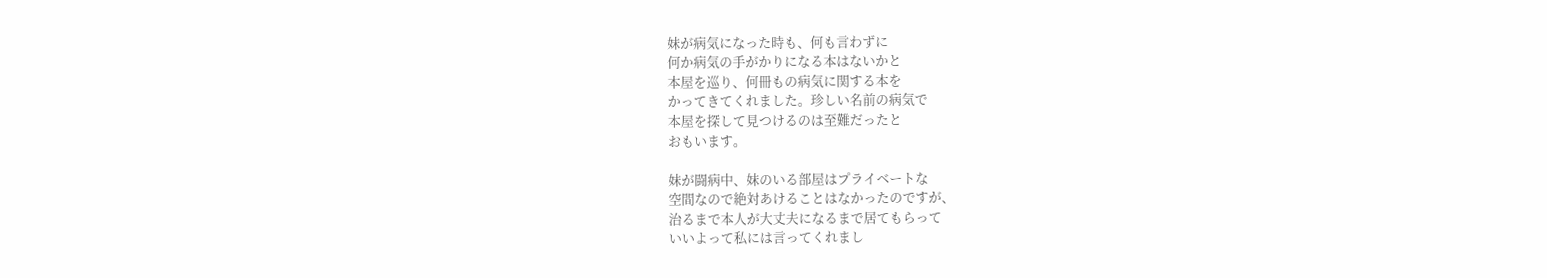妹が病気になった時も、何も言わずに
何か病気の手がかりになる本はないかと
本屋を巡り、何冊もの病気に関する本を
かってきてくれました。珍しい名前の病気で
本屋を探して見つけるのは至難だったと
おもいます。

妹が闘病中、妹のいる部屋はプライベートな
空間なので絶対あけることはなかったのですが、
治るまで本人が大丈夫になるまで居てもらって
いいよって私には言ってくれまし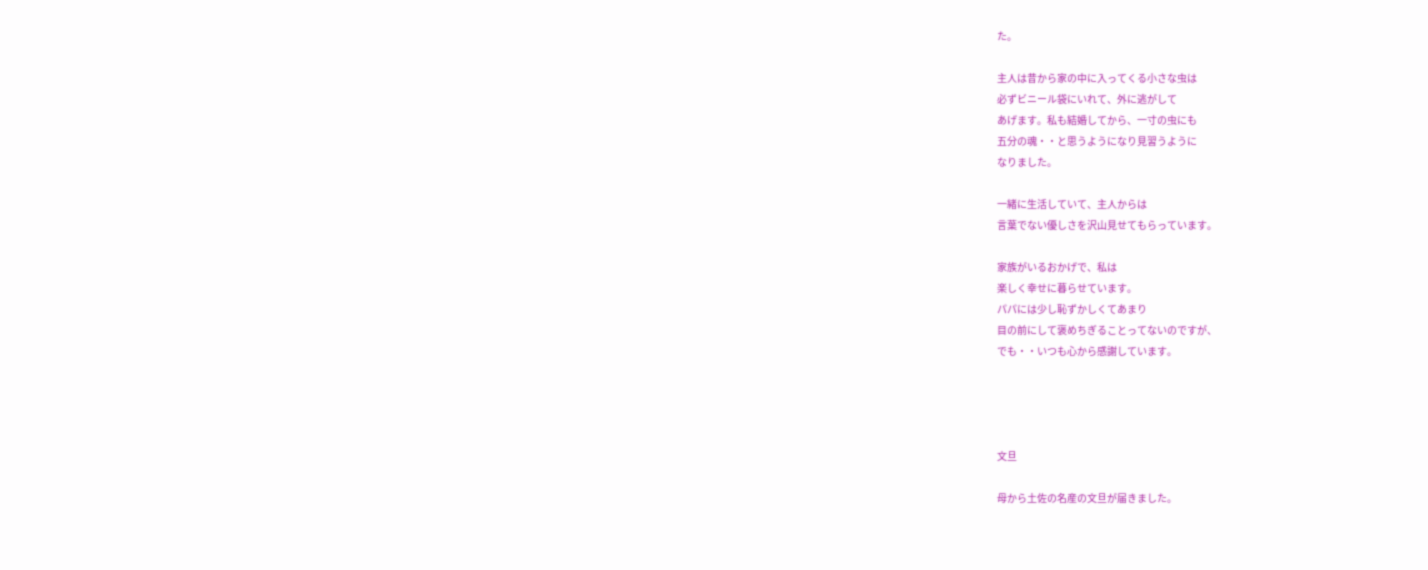た。

主人は昔から家の中に入ってくる小さな虫は
必ずビニール袋にいれて、外に逃がして
あげます。私も結婚してから、一寸の虫にも
五分の魂・・と思うようになり見習うように
なりました。

一緒に生活していて、主人からは
言葉でない優しさを沢山見せてもらっています。

家族がいるおかげで、私は
楽しく幸せに暮らせています。
パパには少し恥ずかしくてあまり
目の前にして褒めちぎることってないのですが、
でも・・いつも心から感謝しています。




文旦

母から土佐の名産の文旦が届きました。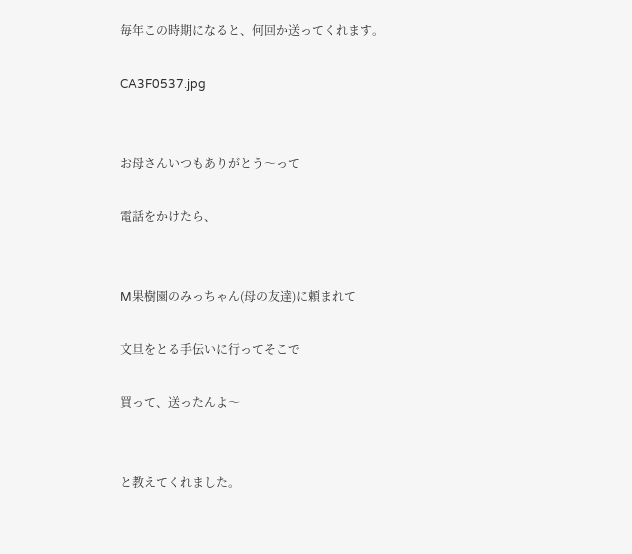毎年この時期になると、何回か送ってくれます。

CA3F0537.jpg


お母さんいつもありがとう〜って

電話をかけたら、


M果樹園のみっちゃん(母の友達)に頼まれて

文旦をとる手伝いに行ってそこで

買って、送ったんよ〜


と教えてくれました。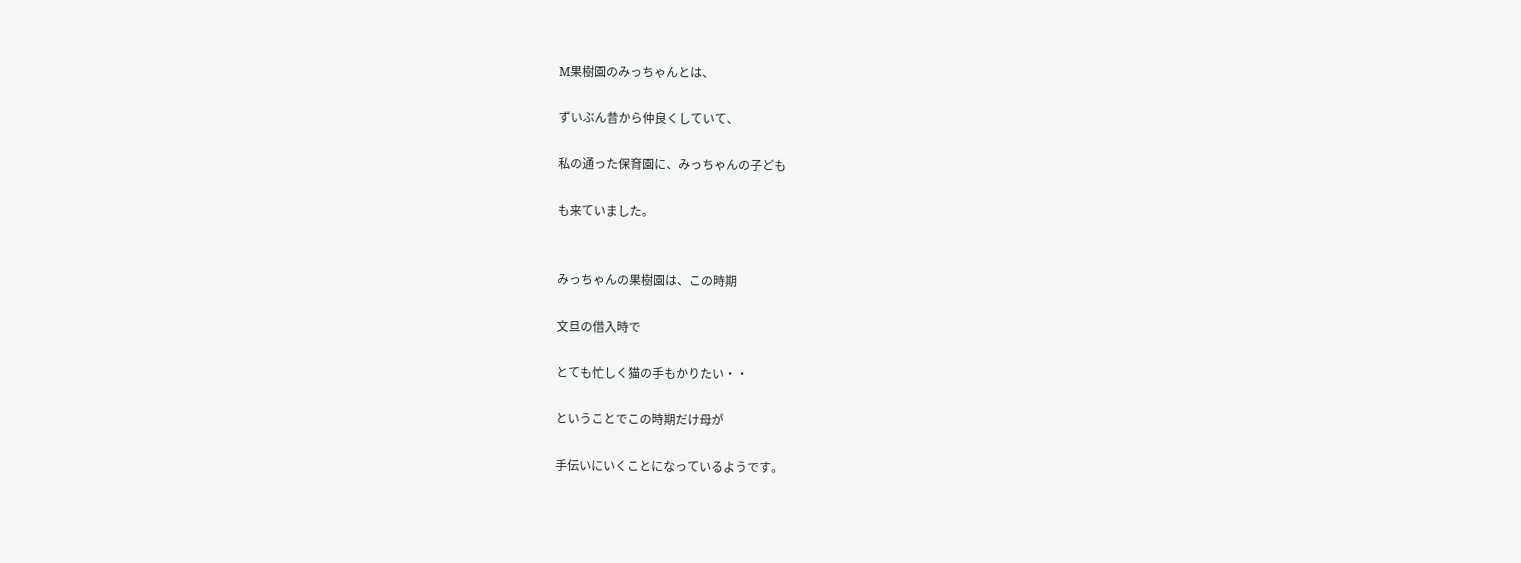M果樹園のみっちゃんとは、

ずいぶん昔から仲良くしていて、

私の通った保育園に、みっちゃんの子ども

も来ていました。


みっちゃんの果樹園は、この時期

文旦の借入時で

とても忙しく猫の手もかりたい・・

ということでこの時期だけ母が

手伝いにいくことになっているようです。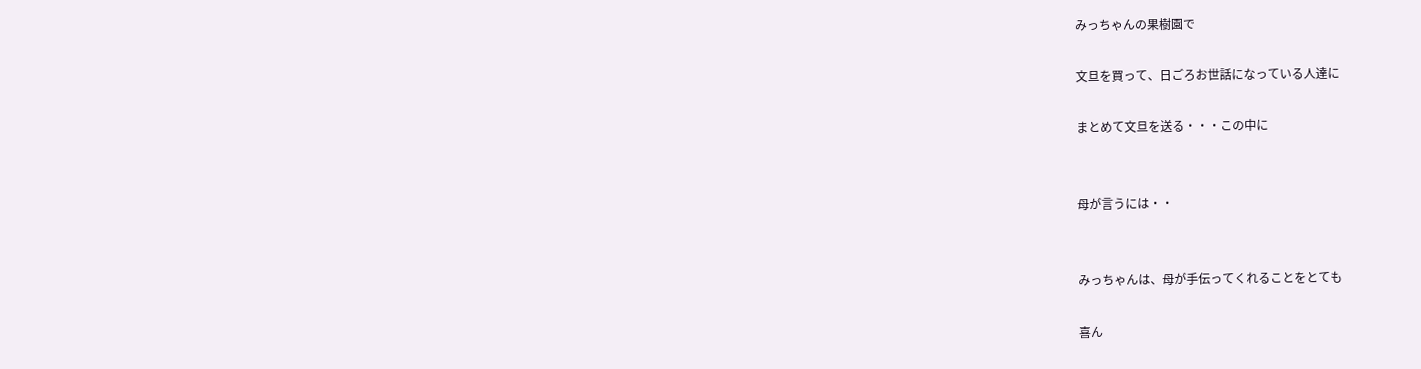みっちゃんの果樹園で

文旦を買って、日ごろお世話になっている人達に

まとめて文旦を送る・・・この中に


母が言うには・・


みっちゃんは、母が手伝ってくれることをとても

喜ん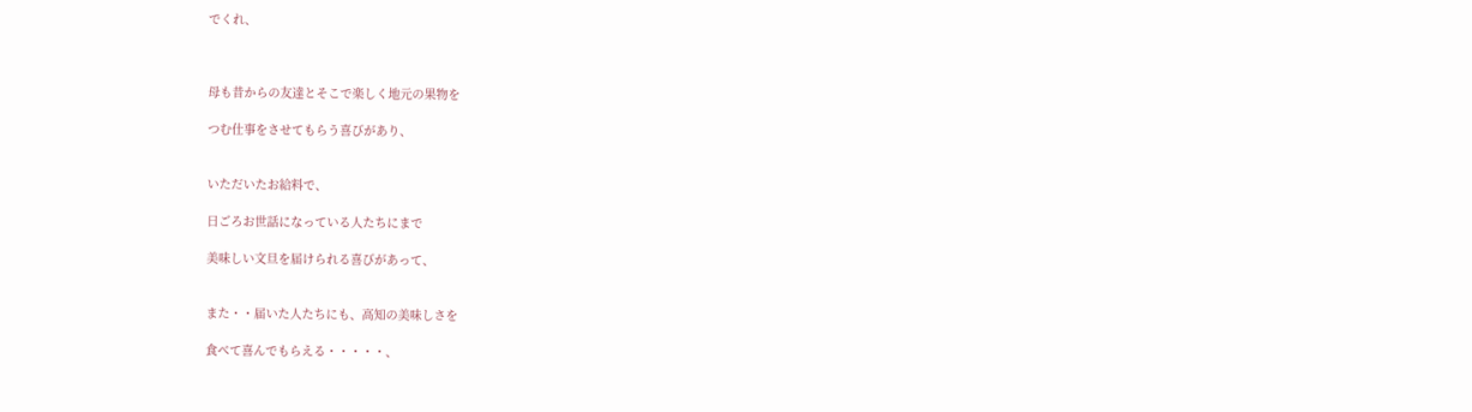でくれ、



母も昔からの友達とそこで楽しく地元の果物を

つむ仕事をさせてもらう喜びがあり、


いただいたお給料で、

日ごろお世話になっている人たちにまで

美味しい文旦を届けられる喜びがあって、


また・・届いた人たちにも、高知の美味しさを

食べて喜んでもらえる・・・・・、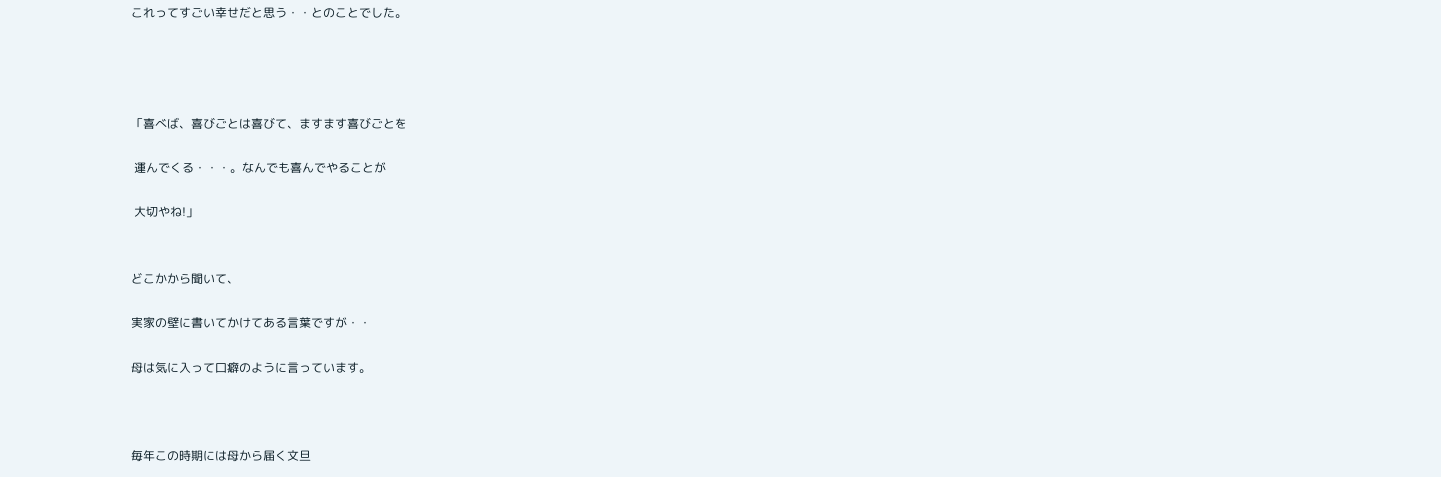これってすごい幸せだと思う・・とのことでした。




「喜べば、喜びごとは喜びて、ますます喜びごとを

 運んでくる・・・。なんでも喜んでやることが

 大切やね!」


どこかから聞いて、

実家の壁に書いてかけてある言葉ですが・・

母は気に入って口癖のように言っています。



毎年この時期には母から届く文旦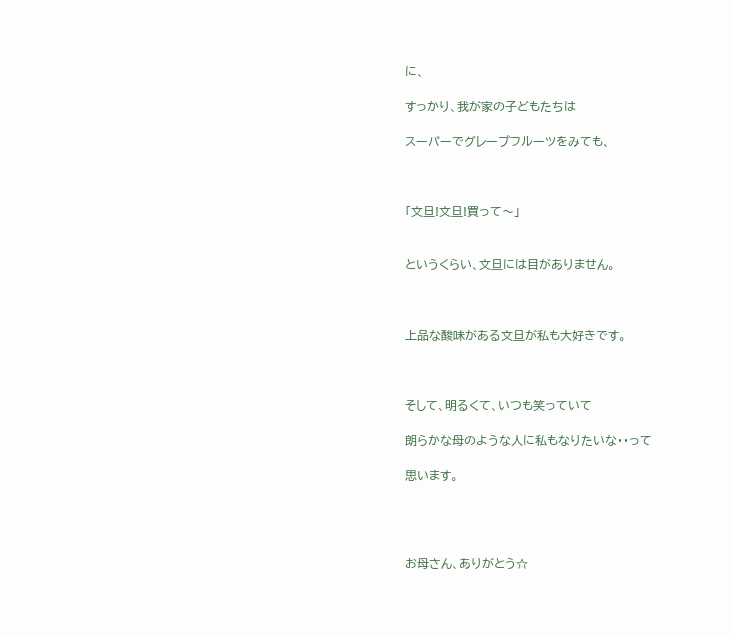に、

すっかり、我が家の子どもたちは

スーパーでグレープフルーツをみても、



「文旦!文旦!買って〜」


というくらい、文旦には目がありません。



上品な酸味がある文旦が私も大好きです。



そして、明るくて、いつも笑っていて

朗らかな母のような人に私もなりたいな・・って

思います。




お母さん、ありがとう☆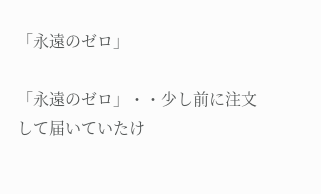「永遠のゼロ」

「永遠のゼロ」・・少し前に注文して届いていたけ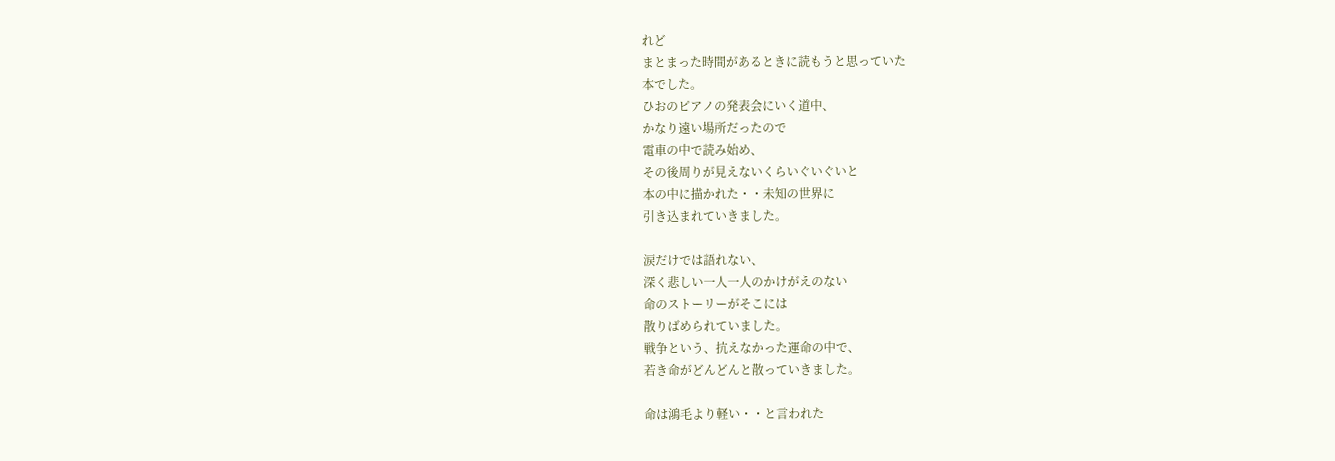れど
まとまった時間があるときに読もうと思っていた
本でした。
ひおのピアノの発表会にいく道中、
かなり遠い場所だったので
電車の中で読み始め、
その後周りが見えないくらいぐいぐいと
本の中に描かれた・・未知の世界に
引き込まれていきました。

涙だけでは語れない、
深く悲しい一人一人のかけがえのない
命のストーリーがそこには
散りばめられていました。
戦争という、抗えなかった運命の中で、
若き命がどんどんと散っていきました。

命は鴻毛より軽い・・と言われた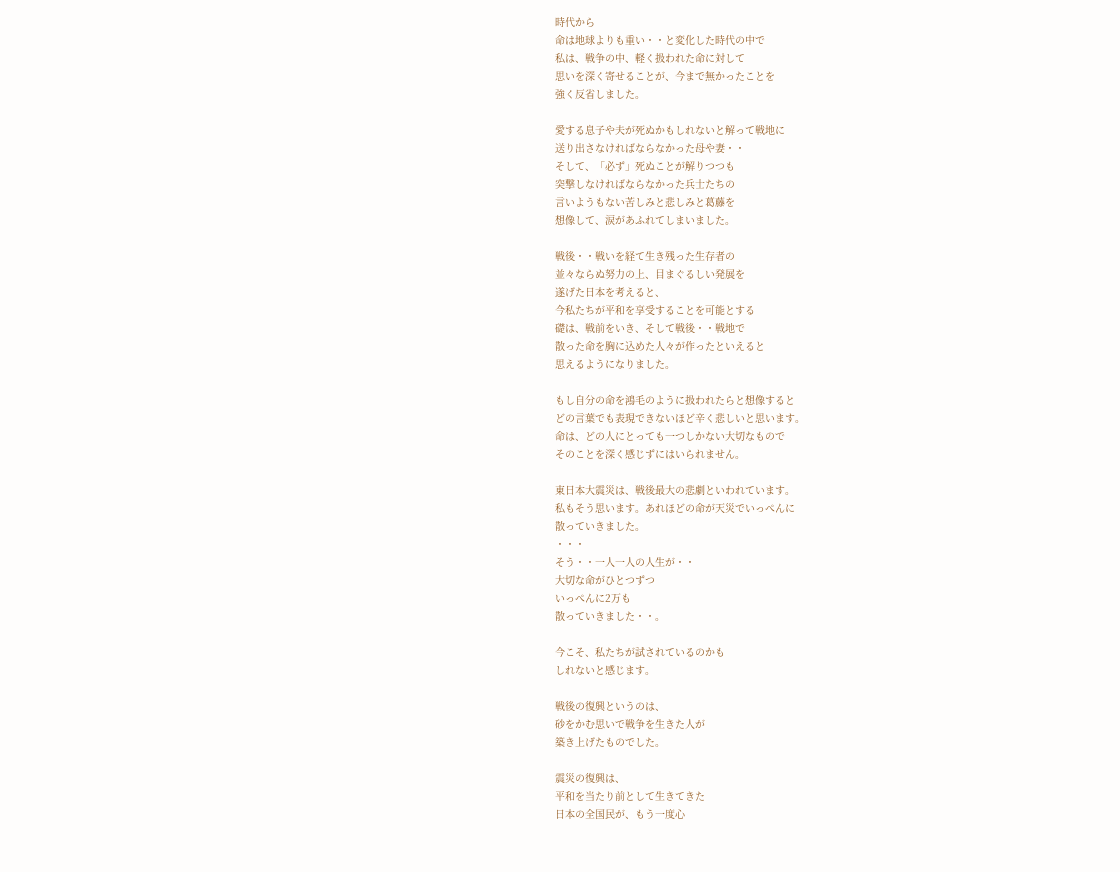時代から
命は地球よりも重い・・と変化した時代の中で
私は、戦争の中、軽く扱われた命に対して
思いを深く寄せることが、今まで無かったことを
強く反省しました。

愛する息子や夫が死ぬかもしれないと解って戦地に
送り出さなければならなかった母や妻・・
そして、「必ず」死ぬことが解りつつも
突撃しなければならなかった兵士たちの
言いようもない苦しみと悲しみと葛藤を
想像して、涙があふれてしまいました。

戦後・・戦いを経て生き残った生存者の
並々ならぬ努力の上、目まぐるしい発展を
遂げた日本を考えると、
今私たちが平和を享受することを可能とする
礎は、戦前をいき、そして戦後・・戦地で
散った命を胸に込めた人々が作ったといえると
思えるようになりました。

もし自分の命を鴻毛のように扱われたらと想像すると
どの言葉でも表現できないほど辛く悲しいと思います。
命は、どの人にとっても一つしかない大切なもので
そのことを深く感じずにはいられません。

東日本大震災は、戦後最大の悲劇といわれています。
私もそう思います。あれほどの命が天災でいっぺんに
散っていきました。
・・・
そう・・一人一人の人生が・・
大切な命がひとつずつ
いっぺんに2万も
散っていきました・・。

今こそ、私たちが試されているのかも
しれないと感じます。

戦後の復興というのは、
砂をかむ思いで戦争を生きた人が
築き上げたものでした。

震災の復興は、
平和を当たり前として生きてきた
日本の全国民が、もう一度心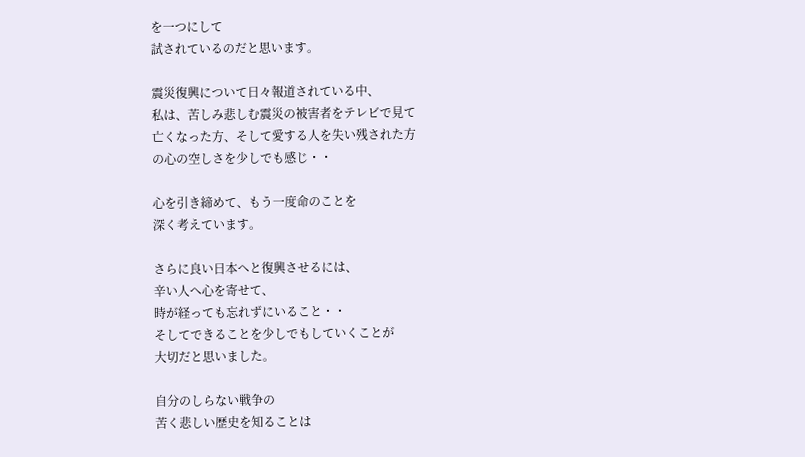を一つにして
試されているのだと思います。

震災復興について日々報道されている中、
私は、苦しみ悲しむ震災の被害者をテレビで見て
亡くなった方、そして愛する人を失い残された方
の心の空しさを少しでも感じ・・

心を引き締めて、もう一度命のことを
深く考えています。

さらに良い日本へと復興させるには、
辛い人へ心を寄せて、
時が経っても忘れずにいること・・
そしてできることを少しでもしていくことが
大切だと思いました。

自分のしらない戦争の
苦く悲しい歴史を知ることは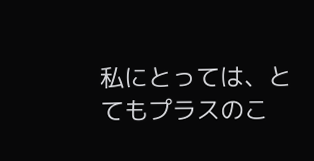私にとっては、とてもプラスのこ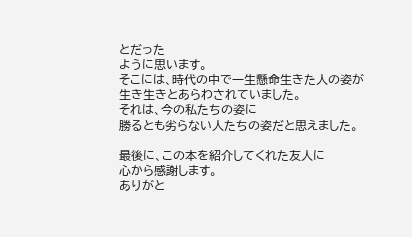とだった
ように思います。
そこには、時代の中で一生懸命生きた人の姿が
生き生きとあらわされていました。
それは、今の私たちの姿に
勝るとも劣らない人たちの姿だと思えました。

最後に、この本を紹介してくれた友人に
心から感謝します。
ありがと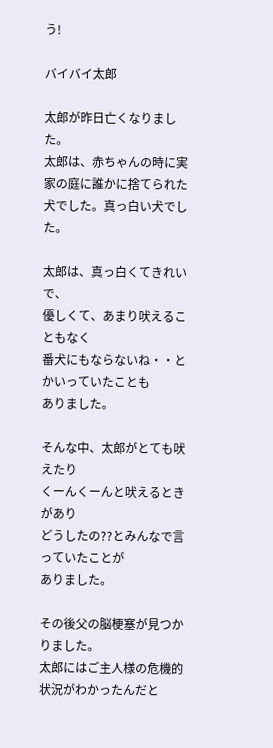う!

バイバイ太郎

太郎が昨日亡くなりました。
太郎は、赤ちゃんの時に実家の庭に誰かに捨てられた
犬でした。真っ白い犬でした。

太郎は、真っ白くてきれいで、
優しくて、あまり吠えることもなく
番犬にもならないね・・とかいっていたことも
ありました。

そんな中、太郎がとても吠えたり
くーんくーんと吠えるときがあり
どうしたの??とみんなで言っていたことが
ありました。

その後父の脳梗塞が見つかりました。
太郎にはご主人様の危機的状況がわかったんだと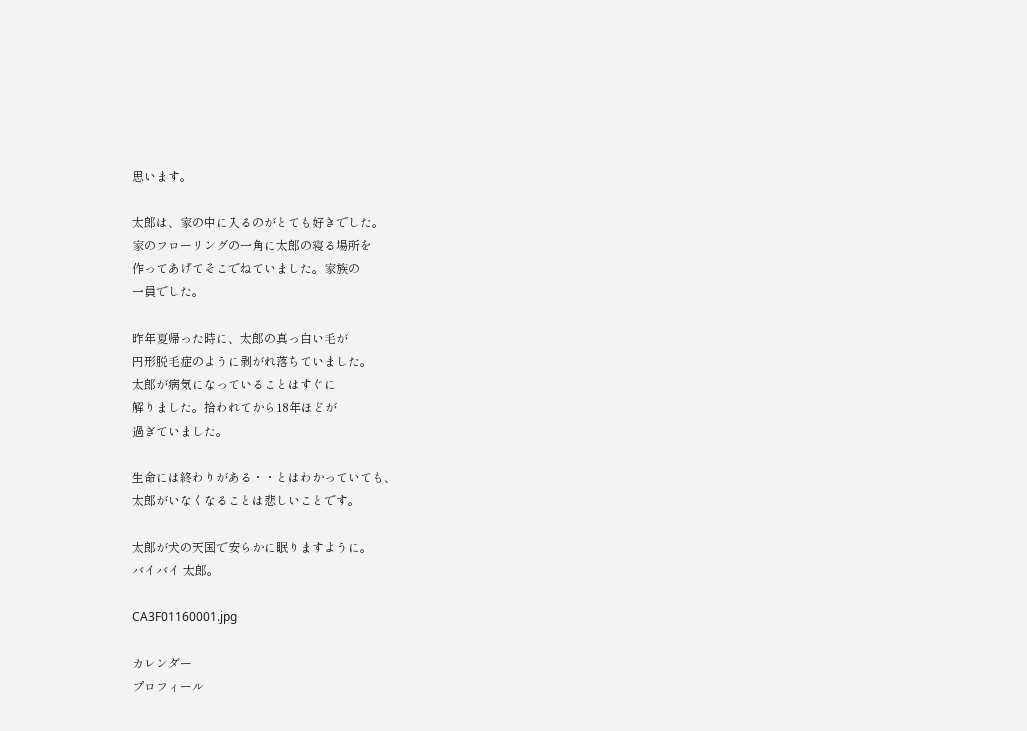思います。

太郎は、家の中に入るのがとても好きでした。
家のフローリングの一角に太郎の寝る場所を
作ってあげてそこでねていました。家族の
一員でした。

昨年夏帰った時に、太郎の真っ白い毛が
円形脱毛症のように剥がれ落ちていました。
太郎が病気になっていることはすぐに
解りました。拾われてから18年ほどが
過ぎていました。

生命には終わりがある・・とはわかっていても、
太郎がいなくなることは悲しいことです。

太郎が犬の天国で安らかに眠りますように。
バイバイ 太郎。

CA3F01160001.jpg

カレンダー
プロフィール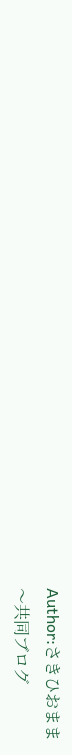Author:さきひおまま
〜共同ブログ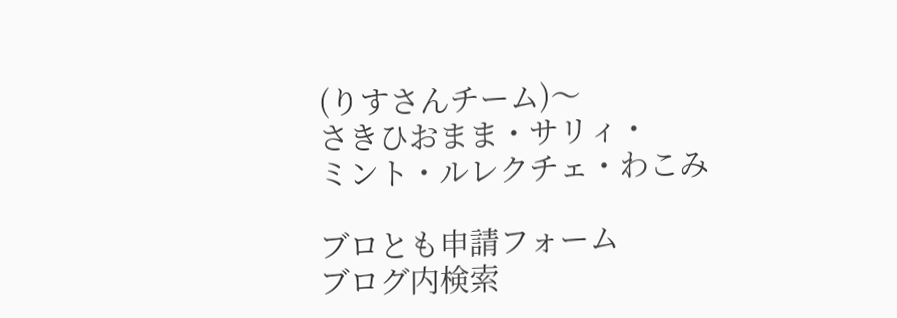(りすさんチーム)〜
さきひおまま・サリィ・
ミント・ルレクチェ・わこみ

ブロとも申請フォーム
ブログ内検索